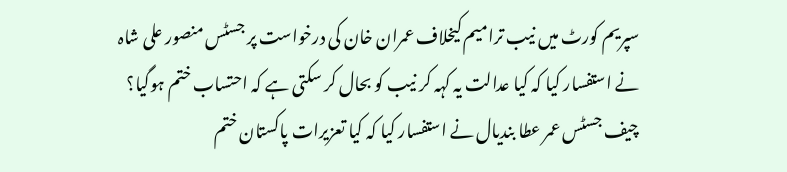سپریم کورٹ میں نیب ترامیم کیخلاف عمران خان کی درخواست پر جسٹس منصور علی شاہ نے استفسار کیا کہ کیا عدالت یہ کہہ کر نیب کو بحال کر سکتی ہے کہ احتساب ختم ہوگیا؟ چیف جسٹس عمر عطا بندیال نے استفسار کیا کہ کیا تعزیرات پاکستان ختم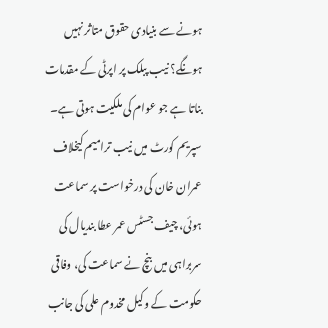ہونے سے بنیادی حقوق متاثر نہیں ہونگے؟ نیب پبلک پر اپرٹی کے مقدمات بناتا ہے جو عوام کی ملکیت ہوتی ہے۔
سپریم کورٹ میں نیب ترامیم کیخلاف عمران خان کی درخواست پر سماعت ہوئی، چیف جسٹس عمر عطا بندیال کی سربراہی میں بنچ نے سماعت کی، وفاقی حکومت کے وکیل مخدوم علی کی جانب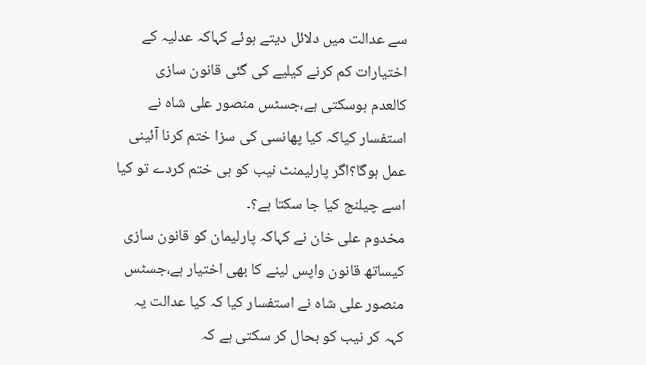سے عدالت میں دلائل دیتے ہوئے کہاکہ عدلیہ کے اختیارات کم کرنے کیلیے کی گئی قانون سازی کالعدم ہوسکتی ہے،جسٹس منصور علی شاہ نے استفسار کیاکہ کیا پھانسی کی سزا ختم کرنا آئینی عمل ہوگا؟اگر پارلیمنٹ نیب کو ہی ختم کردے تو کیا اسے چیلنج کیا جا سکتا ہے؟۔
مخدوم علی خان نے کہاکہ پارلیمان کو قانون سازی کیساتھ قانون واپس لینے کا بھی اختیار ہے،جسٹس منصور علی شاہ نے استفسار کیا کہ کیا عدالت یہ کہہ کر نیب کو بحال کر سکتی ہے کہ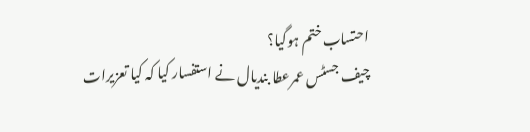احتساب ختم ہوگیا؟
چیف جسٹس عمرعطا بندیال نے استفسار کیا کہ کیا تعزیرات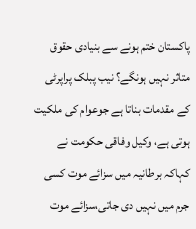پاکستان ختم ہونے سے بنیادی حقوق متاثر نہیں ہونگے؟ نیب پبلک پراپرٹی کے مقدمات بناتا ہے جوعوام کی ملکیت ہوتی ہے، وکیل وفاقی حکومت نے کہاکہ برطانیہ میں سزائے موت کسی جرم میں نہیں دی جاتی،سزائے موت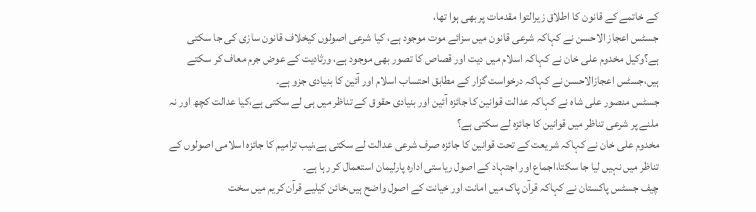کے خاتمے کے قانون کا اطلاق زیرالتوا مقدمات پر بھی ہوا تھا،
جسٹس اعجاز الاحسن نے کہاکہ شرعی قانون میں سزائے موت موجود ہے، کیا شرعی اصولوں کیخلاف قانون سازی کی جا سکتی ہے؟وکیل مخدوم علی خان نے کہاکہ اسلام میں دیت اور قصاص کا تصور بھی موجود ہے، ورثادیت کے عوض جرم معاف کر سکتے ہیں،جسٹس اعجازالاحسن نے کہاکہ درخواست گزار کے مطابق احتساب اسلام اور آئین کا بنیادی جزو ہے۔
جسٹس منصور علی شاہ نے کہاکہ عدالت قوانین کا جائزہ آئین اور بنیادی حقوق کے تناظر میں ہی لے سکتی ہے،کیا عدالت کچھ اور نہ ملنے پر شرعی تناظر میں قوانین کا جائزہ لے سکتی ہے؟
مخدوم علی خان نے کہاکہ شریعت کے تحت قوانین کا جائزہ صرف شرعی عدالت لے سکتی ہے،نیب ترامیم کا جائزہ اسلامی اصولوں کے تناظر میں نہیں لیا جا سکتا،اجماع اور اجتہاد کے اصول ریاستی ادارہ پارلیمان استعمال کر رہا ہے۔
چیف جسٹس پاکستان نے کہاکہ قرآن پاک میں امانت اور خیانت کے اصول واضح ہیں،خائن کیلیے قرآن کریم میں سخت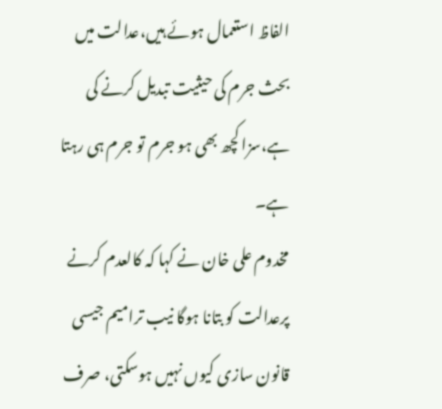الفاظ استعمال ہوئے ہیں،عدالت میں بحث جرم کی حیثیت تبدیل کرنے کی ہے،سزا کچھ بھی ہو جرم تو جرم ہی رہتا ہے۔
مخدوم علی خان نے کہا کہ کالعدم کرنے پرعدالت کو بتانا ہوگا نیب ترامیم جیسی قانون سازی کیوں نہیں ہوسکتی، صرف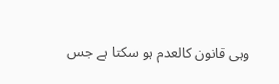وہی قانون کالعدم ہو سکتا ہے جس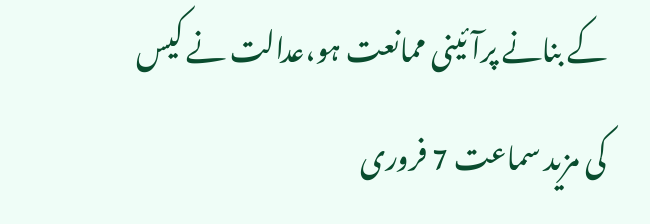کے بنانے پرآئینی ممانعت ہو،عدالت نے کیس کی مزید سماعت 7 فروری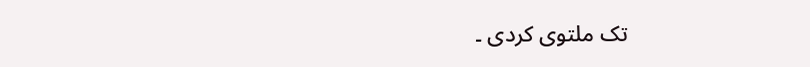تک ملتوی کردی ۔